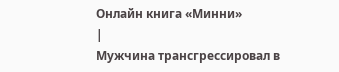Онлайн книга «Минни»
|
Мужчина трансгрессировал в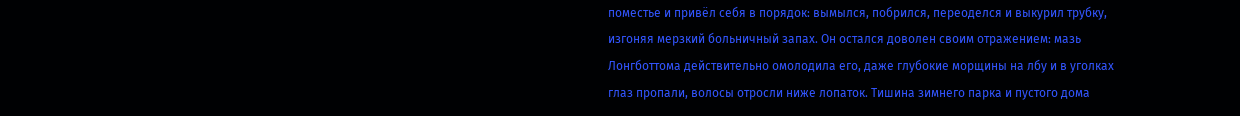поместье и привёл себя в порядок: вымылся, побрился, переоделся и выкурил трубку, изгоняя мерзкий больничный запах. Он остался доволен своим отражением: мазь Лонгботтома действительно омолодила его, даже глубокие морщины на лбу и в уголках глаз пропали, волосы отросли ниже лопаток. Тишина зимнего парка и пустого дома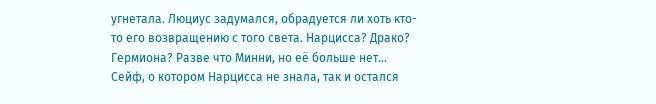угнетала. Люциус задумался, обрадуется ли хоть кто-то его возвращению с того света. Нарцисса? Драко? Гермиона? Разве что Минни, но её больше нет… Сейф, о котором Нарцисса не знала, так и остался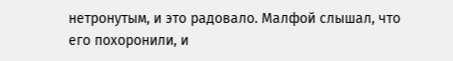нетронутым, и это радовало. Малфой слышал, что его похоронили, и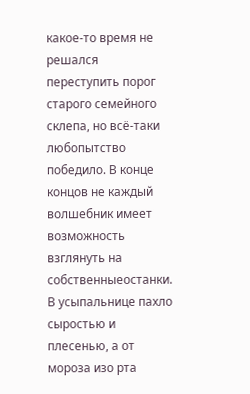какое-то время не решался переступить порог старого семейного склепа, но всё-таки любопытство победило. В конце концов не каждый волшебник имеет возможность взглянуть на собственныеостанки. В усыпальнице пахло сыростью и плесенью, а от мороза изо рта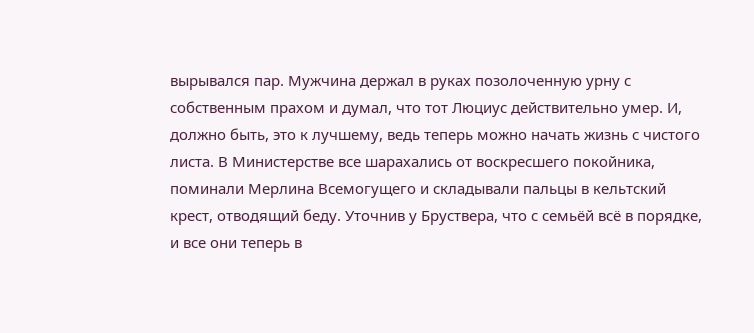вырывался пар. Мужчина держал в руках позолоченную урну с собственным прахом и думал, что тот Люциус действительно умер. И, должно быть, это к лучшему, ведь теперь можно начать жизнь с чистого листа. В Министерстве все шарахались от воскресшего покойника, поминали Мерлина Всемогущего и складывали пальцы в кельтский крест, отводящий беду. Уточнив у Бруствера, что с семьёй всё в порядке, и все они теперь в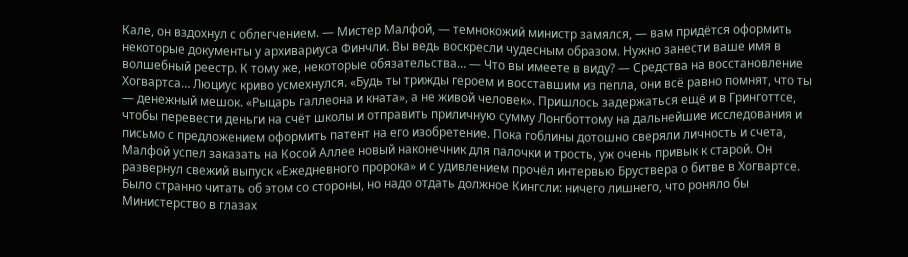Кале, он вздохнул с облегчением. — Мистер Малфой, — темнокожий министр замялся, — вам придётся оформить некоторые документы у архивариуса Финчли. Вы ведь воскресли чудесным образом. Нужно занести ваше имя в волшебный реестр. К тому же, некоторые обязательства… — Что вы имеете в виду? — Средства на восстановление Хогвартса… Люциус криво усмехнулся. «Будь ты трижды героем и восставшим из пепла, они всё равно помнят, что ты — денежный мешок. «Рыцарь галлеона и кната», а не живой человек». Пришлось задержаться ещё и в Гринготтсе, чтобы перевести деньги на счёт школы и отправить приличную сумму Лонгботтому на дальнейшие исследования и письмо с предложением оформить патент на его изобретение. Пока гоблины дотошно сверяли личность и счета, Малфой успел заказать на Косой Аллее новый наконечник для палочки и трость, уж очень привык к старой. Он развернул свежий выпуск «Ежедневного пророка» и с удивлением прочёл интервью Бруствера о битве в Хогвартсе. Было странно читать об этом со стороны, но надо отдать должное Кингсли: ничего лишнего, что роняло бы Министерство в глазах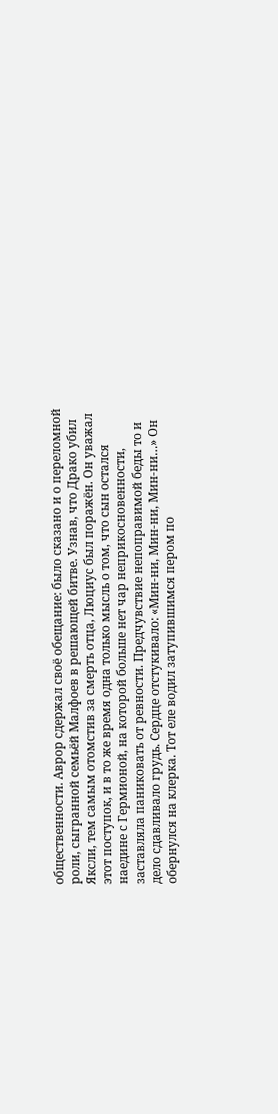общественности. Аврор сдержал своё обещание: было сказано и о переломной роли, сыгранной семьёй Малфоев в решающей битве. Узнав, что Драко убил Яксли, тем самым отомстив за смерть отца, Люциус был поражён. Он уважал этот поступок, и в то же время одна только мысль о том, что сын остался наедине с Гермионой, на которой больше нет чар неприкосновенности, заставляла паниковать от ревности. Предчувствие непоправимой беды то и дело сдавливало грудь. Сердце отстукивало: «Мин-ни, Мин-ни, Мин-ни…» Он обернулся на клерка. Тот еле водил затупившимся пером по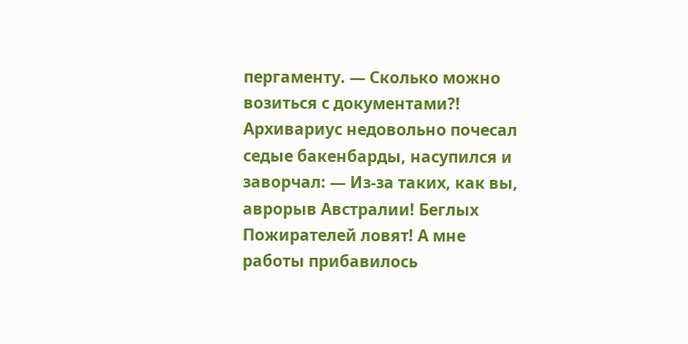пергаменту. — Сколько можно возиться с документами?! Архивариус недовольно почесал седые бакенбарды, насупился и заворчал: — Из-за таких, как вы, аврорыв Австралии! Беглых Пожирателей ловят! А мне работы прибавилось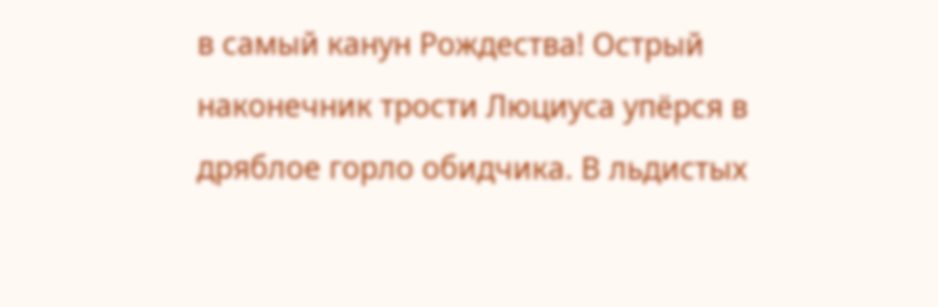в самый канун Рождества! Острый наконечник трости Люциуса упёрся в дряблое горло обидчика. В льдистых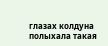глазах колдуна полыхала такая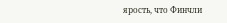ярость, что Финчли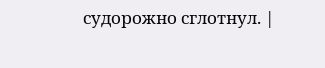судорожно сглотнул. |